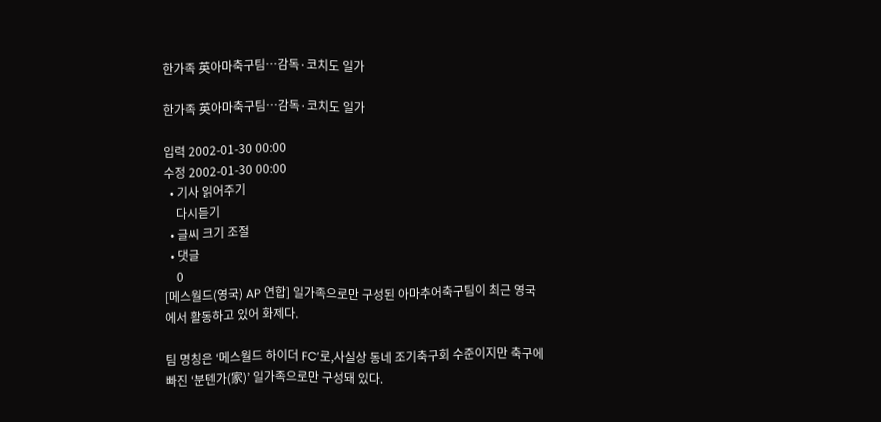한가족 英아마축구팀…감독·코치도 일가

한가족 英아마축구팀…감독·코치도 일가

입력 2002-01-30 00:00
수정 2002-01-30 00:00
  • 기사 읽어주기
    다시듣기
  • 글씨 크기 조절
  • 댓글
    0
[메스월드(영국) AP 연합] 일가족으로만 구성된 아마추어축구팀이 최근 영국에서 활동하고 있어 화제다.

팀 명칭은 ‘메스월드 하이더 FC’로,사실상 동네 조기축구회 수준이지만 축구에 빠진 ‘분텐가(家)’ 일가족으로만 구성돼 있다.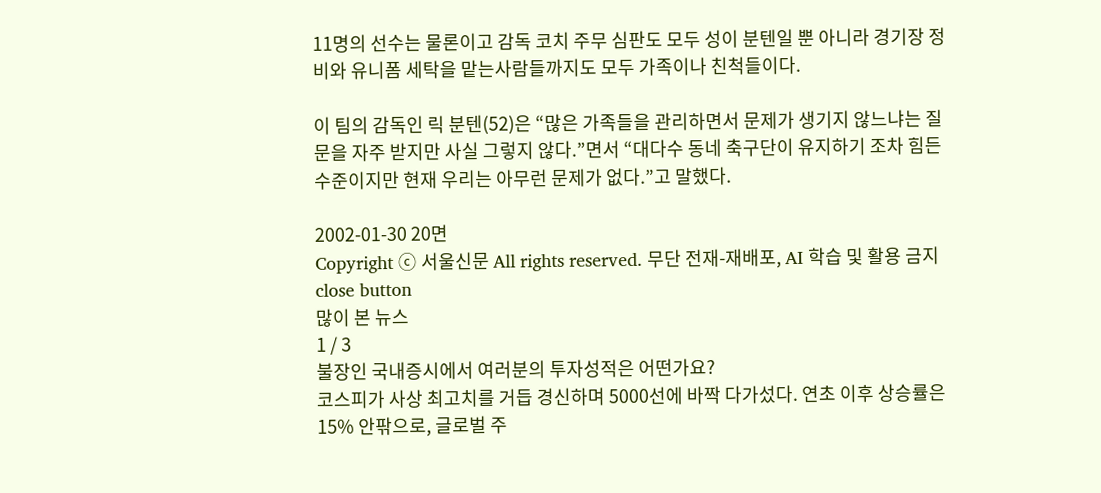11명의 선수는 물론이고 감독 코치 주무 심판도 모두 성이 분텐일 뿐 아니라 경기장 정비와 유니폼 세탁을 맡는사람들까지도 모두 가족이나 친척들이다.

이 팀의 감독인 릭 분텐(52)은 “많은 가족들을 관리하면서 문제가 생기지 않느냐는 질문을 자주 받지만 사실 그렇지 않다.”면서 “대다수 동네 축구단이 유지하기 조차 힘든 수준이지만 현재 우리는 아무런 문제가 없다.”고 말했다.

2002-01-30 20면
Copyright ⓒ 서울신문 All rights reserved. 무단 전재-재배포, AI 학습 및 활용 금지
close button
많이 본 뉴스
1 / 3
불장인 국내증시에서 여러분의 투자성적은 어떤가요?
코스피가 사상 최고치를 거듭 경신하며 5000선에 바짝 다가섰다. 연초 이후 상승률은 15% 안팎으로, 글로벌 주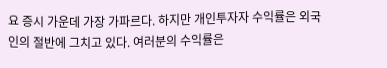요 증시 가운데 가장 가파르다. 하지만 개인투자자 수익률은 외국인의 절반에 그치고 있다. 여러분의 수익률은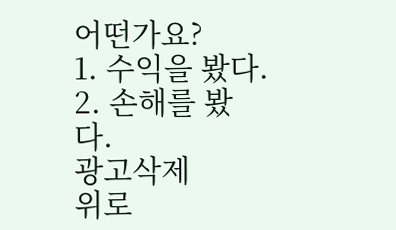어떤가요?
1. 수익을 봤다.
2. 손해를 봤다.
광고삭제
위로